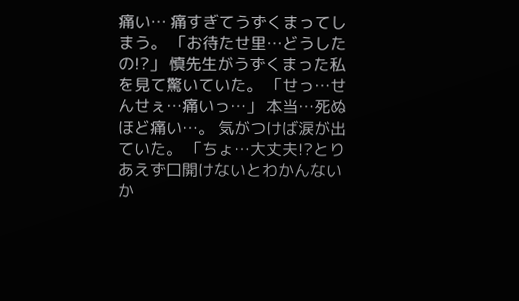痛い… 痛すぎてうずくまってしまう。 「お待たせ里…どうしたの!?」 慎先生がうずくまった私を見て驚いていた。 「せっ…せんせぇ…痛いっ…」 本当…死ぬほど痛い…。 気がつけば涙が出ていた。 「ちょ…大丈夫!?とりあえず口開けないとわかんないか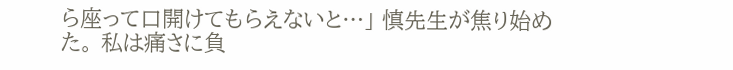ら座って口開けてもらえないと…」 慎先生が焦り始めた。 私は痛さに負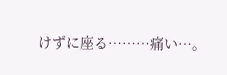けずに座る………痛い…。